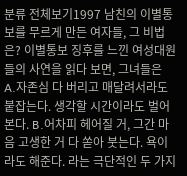분류 전체보기1997 남친의 이별통보를 무르게 만든 여자들, 그 비법은? 이별통보 징후를 느낀 여성대원들의 사연을 읽다 보면, 그녀들은 A.자존심 다 버리고 매달려서라도 붙잡는다. 생각할 시간이라도 벌어본다. B.어차피 헤어질 거, 그간 마음 고생한 거 다 쏟아 붓는다. 욕이라도 해준다. 라는 극단적인 두 가지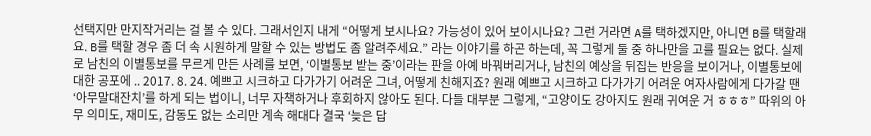선택지만 만지작거리는 걸 볼 수 있다. 그래서인지 내게 “어떻게 보시나요? 가능성이 있어 보이시나요? 그런 거라면 A를 택하겠지만, 아니면 B를 택할래요. B를 택할 경우 좀 더 속 시원하게 말할 수 있는 방법도 좀 알려주세요.” 라는 이야기를 하곤 하는데, 꼭 그렇게 둘 중 하나만을 고를 필요는 없다. 실제로 남친의 이별통보를 무르게 만든 사례를 보면, ‘이별통보 받는 중’이라는 판을 아예 바꿔버리거나, 남친의 예상을 뒤집는 반응을 보이거나, 이별통보에 대한 공포에 .. 2017. 8. 24. 예쁘고 시크하고 다가가기 어려운 그녀, 어떻게 친해지죠? 원래 예쁘고 시크하고 다가가기 어려운 여자사람에게 다가갈 땐 ‘아무말대잔치’를 하게 되는 법이니, 너무 자책하거나 후회하지 않아도 된다. 다들 대부분 그렇게, “고양이도 강아지도 원래 귀여운 거 ㅎㅎㅎ” 따위의 아무 의미도, 재미도, 감동도 없는 소리만 계속 해대다 결국 ‘늦은 답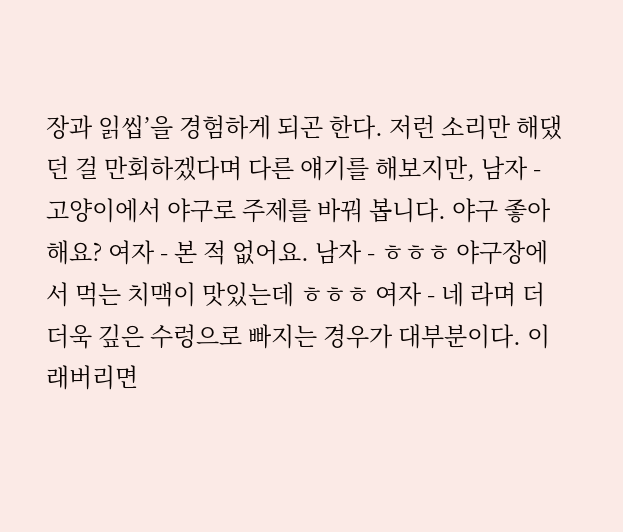장과 읽씹’을 경험하게 되곤 한다. 저런 소리만 해댔던 걸 만회하겠다며 다른 얘기를 해보지만, 남자 - 고양이에서 야구로 주제를 바꿔 봅니다. 야구 좋아해요? 여자 - 본 적 없어요. 남자 - ㅎㅎㅎ 야구장에서 먹는 치맥이 맛있는데 ㅎㅎㅎ 여자 - 네 라며 더더욱 깊은 수렁으로 빠지는 경우가 대부분이다. 이래버리면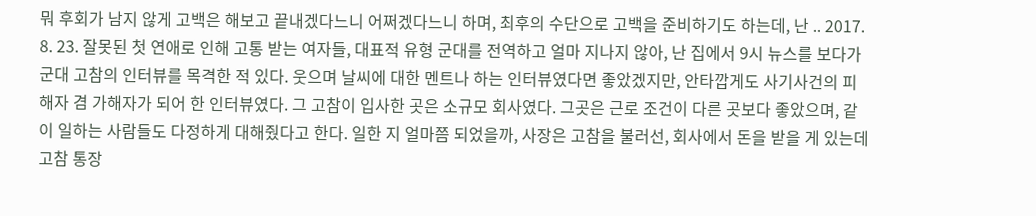뭐 후회가 남지 않게 고백은 해보고 끝내겠다느니 어쩌겠다느니 하며, 최후의 수단으로 고백을 준비하기도 하는데, 난 .. 2017. 8. 23. 잘못된 첫 연애로 인해 고통 받는 여자들, 대표적 유형 군대를 전역하고 얼마 지나지 않아, 난 집에서 9시 뉴스를 보다가 군대 고참의 인터뷰를 목격한 적 있다. 웃으며 날씨에 대한 멘트나 하는 인터뷰였다면 좋았겠지만, 안타깝게도 사기사건의 피해자 겸 가해자가 되어 한 인터뷰였다. 그 고참이 입사한 곳은 소규모 회사였다. 그곳은 근로 조건이 다른 곳보다 좋았으며, 같이 일하는 사람들도 다정하게 대해줬다고 한다. 일한 지 얼마쯤 되었을까, 사장은 고참을 불러선, 회사에서 돈을 받을 게 있는데 고참 통장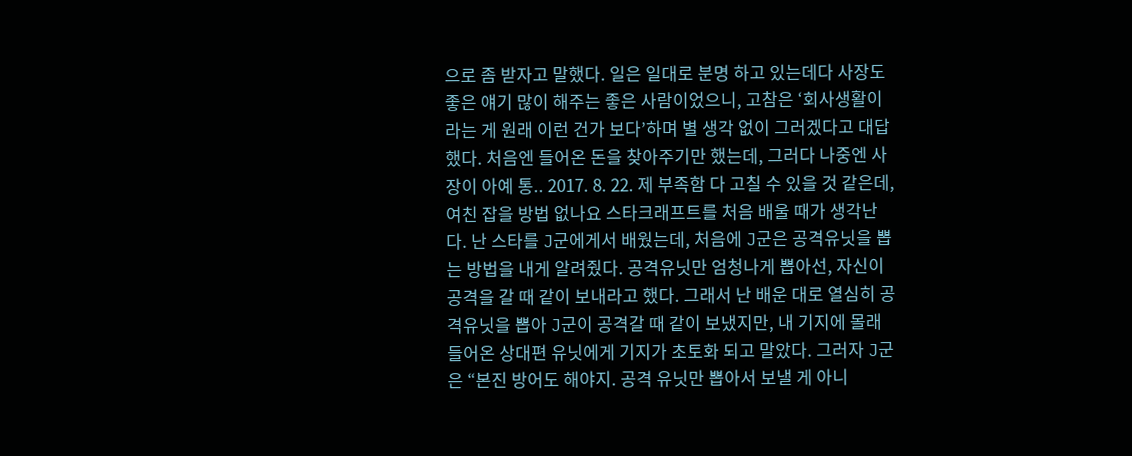으로 좀 받자고 말했다. 일은 일대로 분명 하고 있는데다 사장도 좋은 얘기 많이 해주는 좋은 사람이었으니, 고참은 ‘회사생활이라는 게 원래 이런 건가 보다’하며 별 생각 없이 그러겠다고 대답했다. 처음엔 들어온 돈을 찾아주기만 했는데, 그러다 나중엔 사장이 아예 통.. 2017. 8. 22. 제 부족함 다 고칠 수 있을 것 같은데, 여친 잡을 방법 없나요 스타크래프트를 처음 배울 때가 생각난다. 난 스타를 J군에게서 배웠는데, 처음에 J군은 공격유닛을 뽑는 방법을 내게 알려줬다. 공격유닛만 엄청나게 뽑아선, 자신이 공격을 갈 때 같이 보내라고 했다. 그래서 난 배운 대로 열심히 공격유닛을 뽑아 J군이 공격갈 때 같이 보냈지만, 내 기지에 몰래 들어온 상대편 유닛에게 기지가 초토화 되고 말았다. 그러자 J군은 “본진 방어도 해야지. 공격 유닛만 뽑아서 보낼 게 아니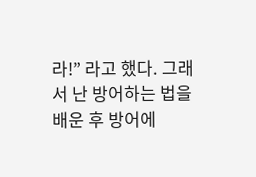라!” 라고 했다. 그래서 난 방어하는 법을 배운 후 방어에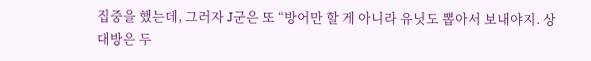집중을 했는데, 그러자 J군은 또 “방어만 할 게 아니라 유닛도 뽑아서 보내야지. 상대방은 두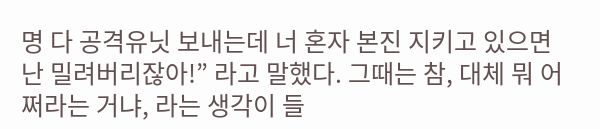명 다 공격유닛 보내는데 너 혼자 본진 지키고 있으면 난 밀려버리잖아!” 라고 말했다. 그때는 참, 대체 뭐 어쩌라는 거냐, 라는 생각이 들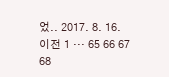었.. 2017. 8. 16. 이전 1 ··· 65 66 67 68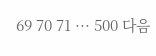69 70 71 ··· 500 다음